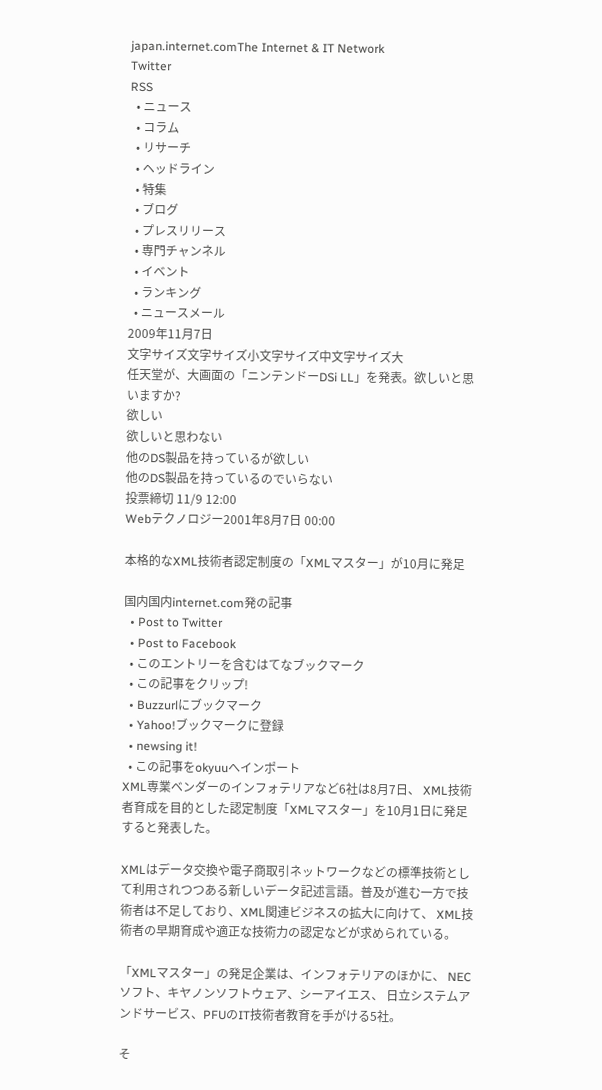japan.internet.comThe Internet & IT Network
Twitter
RSS
  • ニュース
  • コラム
  • リサーチ
  • ヘッドライン
  • 特集
  • ブログ
  • プレスリリース
  • 専門チャンネル
  • イベント
  • ランキング
  • ニュースメール
2009年11月7日
文字サイズ文字サイズ小文字サイズ中文字サイズ大
任天堂が、大画面の「ニンテンドーDSi LL」を発表。欲しいと思いますか?
欲しい
欲しいと思わない
他のDS製品を持っているが欲しい
他のDS製品を持っているのでいらない
投票締切 11/9 12:00
Webテクノロジー2001年8月7日 00:00

本格的なXML技術者認定制度の「XMLマスター」が10月に発足

国内国内internet.com発の記事
  • Post to Twitter
  • Post to Facebook
  • このエントリーを含むはてなブックマーク
  • この記事をクリップ!
  • Buzzurlにブックマーク
  • Yahoo!ブックマークに登録
  • newsing it!
  • この記事をokyuuへインポート
XML専業ベンダーのインフォテリアなど6社は8月7日、 XML技術者育成を目的とした認定制度「XMLマスター」を10月1日に発足すると発表した。

XMLはデータ交換や電子商取引ネットワークなどの標準技術として利用されつつある新しいデータ記述言語。普及が進む一方で技術者は不足しており、XML関連ビジネスの拡大に向けて、 XML技術者の早期育成や適正な技術力の認定などが求められている。

「XMLマスター」の発足企業は、インフォテリアのほかに、 NECソフト、キヤノンソフトウェア、シーアイエス、 日立システムアンドサービス、PFUのIT技術者教育を手がける5社。

そ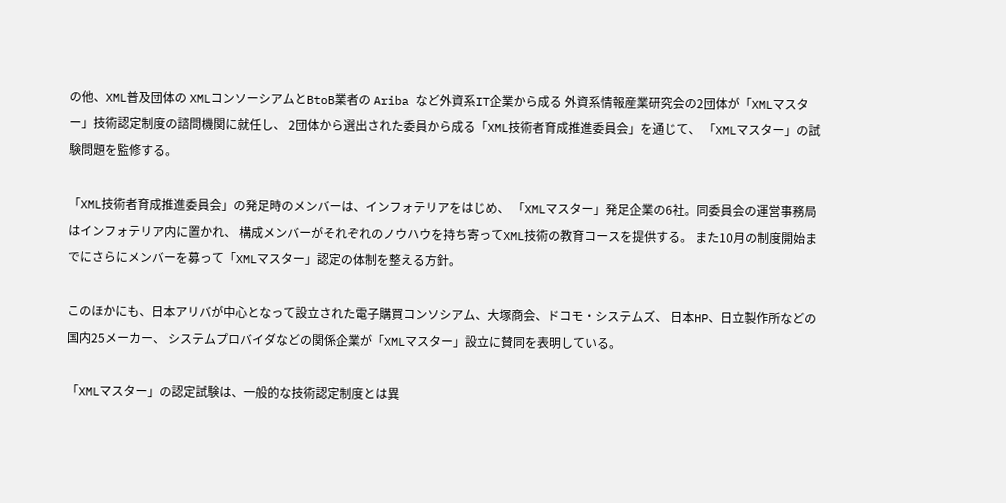の他、XML普及団体の XMLコンソーシアムとBtoB業者の Ariba など外資系IT企業から成る 外資系情報産業研究会の2団体が「XMLマスター」技術認定制度の諮問機関に就任し、 2団体から選出された委員から成る「XML技術者育成推進委員会」を通じて、 「XMLマスター」の試験問題を監修する。

「XML技術者育成推進委員会」の発足時のメンバーは、インフォテリアをはじめ、 「XMLマスター」発足企業の6社。同委員会の運営事務局はインフォテリア内に置かれ、 構成メンバーがそれぞれのノウハウを持ち寄ってXML技術の教育コースを提供する。 また10月の制度開始までにさらにメンバーを募って「XMLマスター」認定の体制を整える方針。

このほかにも、日本アリバが中心となって設立された電子購買コンソシアム、大塚商会、ドコモ・システムズ、 日本HP、日立製作所などの国内25メーカー、 システムプロバイダなどの関係企業が「XMLマスター」設立に賛同を表明している。

「XMLマスター」の認定試験は、一般的な技術認定制度とは異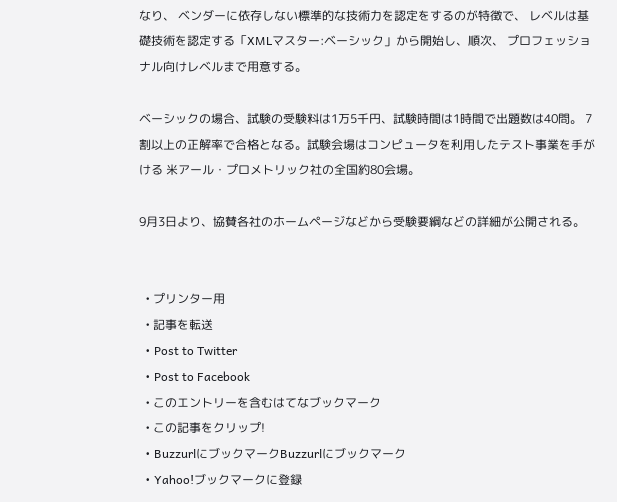なり、 ベンダーに依存しない標準的な技術力を認定をするのが特徴で、 レベルは基礎技術を認定する「XMLマスター:ベーシック」から開始し、順次、 プロフェッショナル向けレベルまで用意する。

ベーシックの場合、試験の受験料は1万5千円、試験時間は1時間で出題数は40問。 7割以上の正解率で合格となる。試験会場はコンピュータを利用したテスト事業を手がける 米アール・プロメトリック社の全国約80会場。

9月3日より、協賛各社のホームページなどから受験要綱などの詳細が公開される。


  • プリンター用
  • 記事を転送
  • Post to Twitter
  • Post to Facebook
  • このエントリーを含むはてなブックマーク
  • この記事をクリップ!
  • BuzzurlにブックマークBuzzurlにブックマーク
  • Yahoo!ブックマークに登録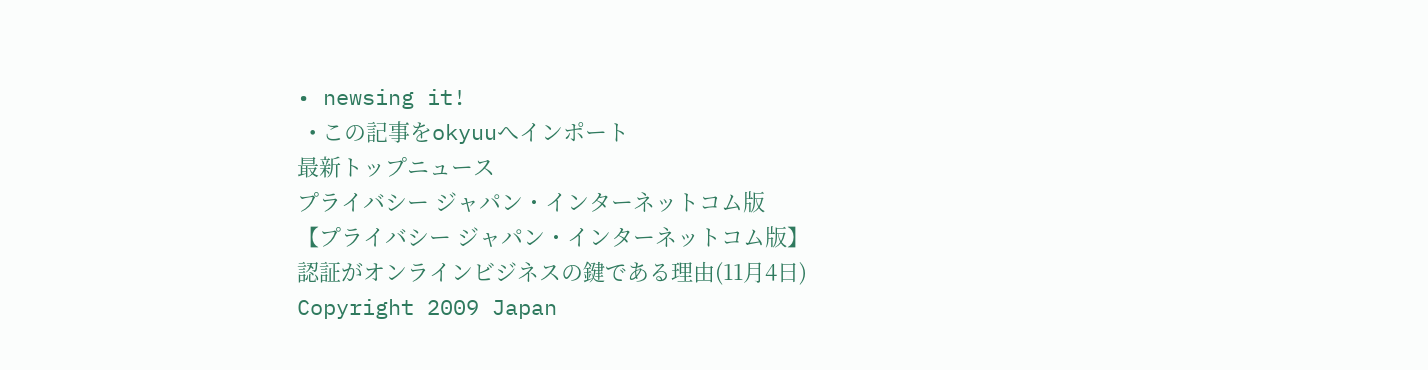• newsing it!
  • この記事をokyuuへインポート
最新トップニュース
プライバシー ジャパン・インターネットコム版
【プライバシー ジャパン・インターネットコム版】
認証がオンラインビジネスの鍵である理由(11月4日)
Copyright 2009 Japan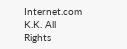Internet.com K.K. All Rights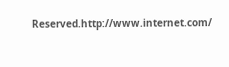Reserved.http://www.internet.com/